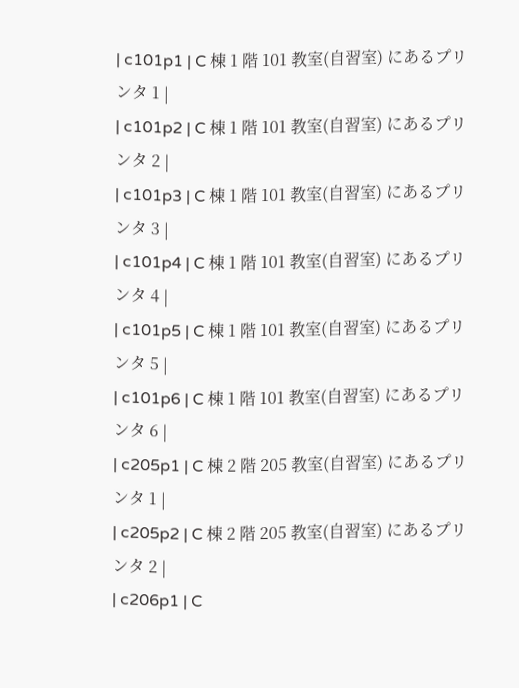| c101p1 | C 棟 1 階 101 教室(自習室) にあるプリンタ 1 |
| c101p2 | C 棟 1 階 101 教室(自習室) にあるプリンタ 2 |
| c101p3 | C 棟 1 階 101 教室(自習室) にあるプリンタ 3 |
| c101p4 | C 棟 1 階 101 教室(自習室) にあるプリンタ 4 |
| c101p5 | C 棟 1 階 101 教室(自習室) にあるプリンタ 5 |
| c101p6 | C 棟 1 階 101 教室(自習室) にあるプリンタ 6 |
| c205p1 | C 棟 2 階 205 教室(自習室) にあるプリンタ 1 |
| c205p2 | C 棟 2 階 205 教室(自習室) にあるプリンタ 2 |
| c206p1 | C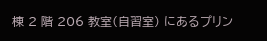棟 2 階 206 教室(自習室) にあるプリン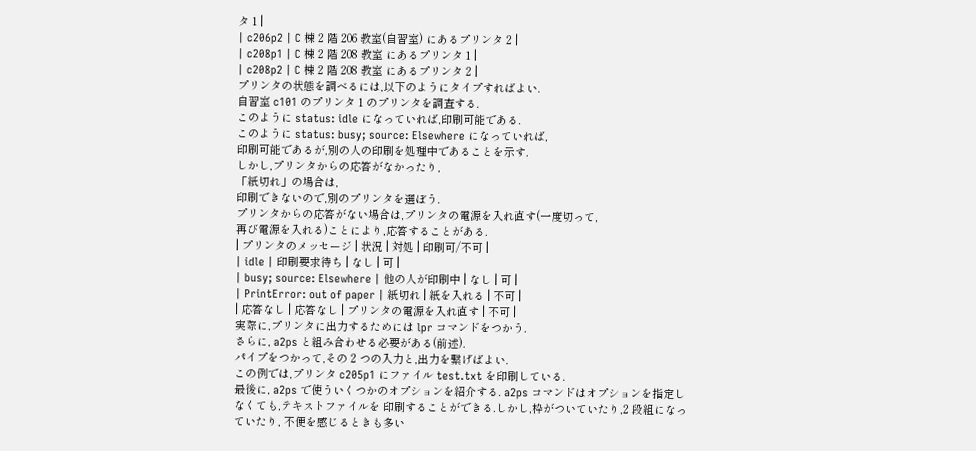タ 1 |
| c206p2 | C 棟 2 階 206 教室(自習室) にあるプリンタ 2 |
| c208p1 | C 棟 2 階 208 教室 にあるプリンタ 1 |
| c208p2 | C 棟 2 階 208 教室 にあるプリンタ 2 |
プリンタの状態を調べるには,以下のようにタイプすればよい.
自習室 c101 のプリンタ 1 のプリンタを調査する.
このように status: idle になっていれば,印刷可能である.
このように status: busy; source: Elsewhere になっていれば,
印刷可能であるが,別の人の印刷を処理中であることを示す.
しかし,プリンタからの応答がなかったり,
「紙切れ」の場合は,
印刷できないので,別のプリンタを選ぼう.
プリンタからの応答がない場合は,プリンタの電源を入れ直す(一度切って,
再び電源を入れる)ことにより,応答することがある.
| プリンタのメッセージ | 状況 | 対処 | 印刷可/不可 |
| idle | 印刷要求待ち | なし | 可 |
| busy; source: Elsewhere | 他の人が印刷中 | なし | 可 |
| PrintError: out of paper | 紙切れ | 紙を入れる | 不可 |
| 応答なし | 応答なし | プリンタの電源を入れ直す | 不可 |
実際に,プリンタに出力するためには lpr コマンドをつかう.
さらに, a2ps と組み合わせる必要がある(前述).
パイプをつかって,その 2 つの入力と,出力を繋げばよい.
この例では,プリンタ c205p1 にファイル test.txt を印刷している.
最後に, a2ps で使ういくつかのオプションを紹介する. a2ps コマンドはオプションを指定しなくても,テキストファイルを 印刷することができる.しかし,枠がついていたり,2 段組になっていたり, 不便を感じるときも多い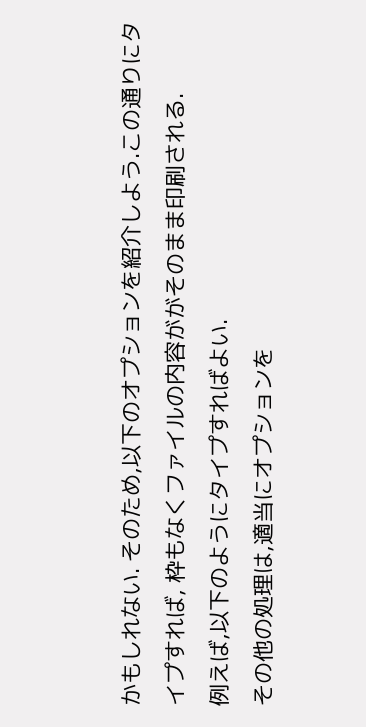かもしれない. そのため,以下のオプションを紹介しよう.この通りにタイプすれば, 枠もなくファイルの内容ががそのまま印刷される.
例えば,以下のようにタイプすればよい.
その他の処理は,適当にオプションを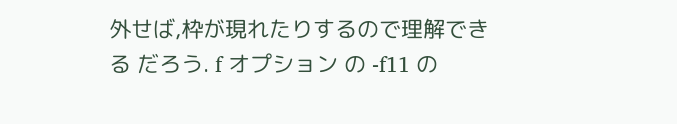外せば,枠が現れたりするので理解できる だろう. f オプション の -f11 の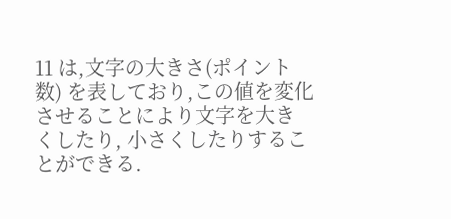11 は,文字の大きさ(ポイント数) を表しており,この値を変化させることにより文字を大きくしたり, 小さくしたりすることができる.